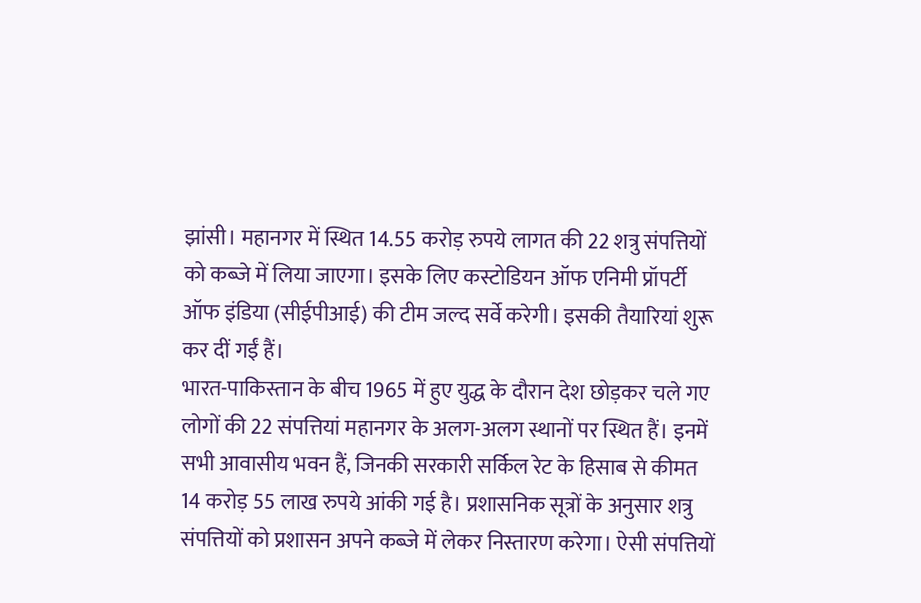झांसी। महानगर में स्थित 14.55 करोड़ रुपये लागत की 22 शत्रु संपत्तियों को कब्जे में लिया जाएगा। इसके लिए कस्टोडियन ऑफ एनिमी प्रॉपर्टी ऑफ इंडिया (सीईपीआई) की टीम जल्द सर्वे करेगी। इसकी तैयारियां शुरू कर दीं गईं हैं।
भारत-पाकिस्तान के बीच 1965 में हुए युद्ध के दौरान देश छोड़कर चले गए लोगों की 22 संपत्तियां महानगर के अलग-अलग स्थानों पर स्थित हैं। इनमें सभी आवासीय भवन हैं, जिनकी सरकारी सर्किल रेट के हिसाब से कीमत 14 करोड़ 55 लाख रुपये आंकी गई है। प्रशासनिक सूत्रों के अनुसार शत्रु संपत्तियों को प्रशासन अपने कब्जे में लेकर निस्तारण करेगा। ऐसी संपत्तियों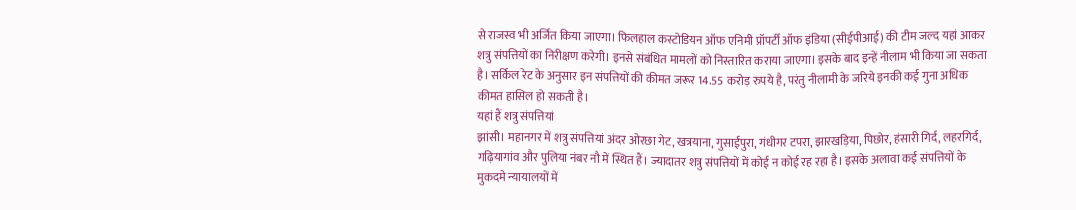से राजस्व भी अर्जित किया जाएगा। फिलहाल कस्टोडियन ऑफ एनिमी प्रॉपर्टी ऑफ इंडिया (सीईपीआई) की टीम जल्द यहां आकर शत्रु संपत्तियों का निरीक्षण करेगी। इनसे संबंधित मामलों को निस्तारित कराया जाएगा। इसके बाद इन्हें नीलाम भी किया जा सकता है। सर्किल रेट के अनुसार इन संपत्तियों की कीमत जरूर 14.55 करोड़ रुपये है, परंतु नीलामी के जरिये इनकी कई गुना अधिक कीमत हासिल हो सकती है।
यहां हैं शत्रु संपत्तियां
झांसी। महानगर में शत्रु संपत्तियां अंदर ओरछा गेट, खत्रयाना, गुसाईंपुरा, गंधीगर टपरा, झारखड़िया, पिछोर, हंसारी गिर्द, लहरगिर्द, गढ़ियागांव और पुलिया नंबर नौ में स्थित हैं। ज्यादातर शत्रु संपत्तियों में कोई न कोई रह रहा है। इसके अलावा कई संपत्तियों के मुकदमे न्यायालयों में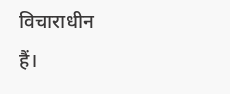विचाराधीन हैं।